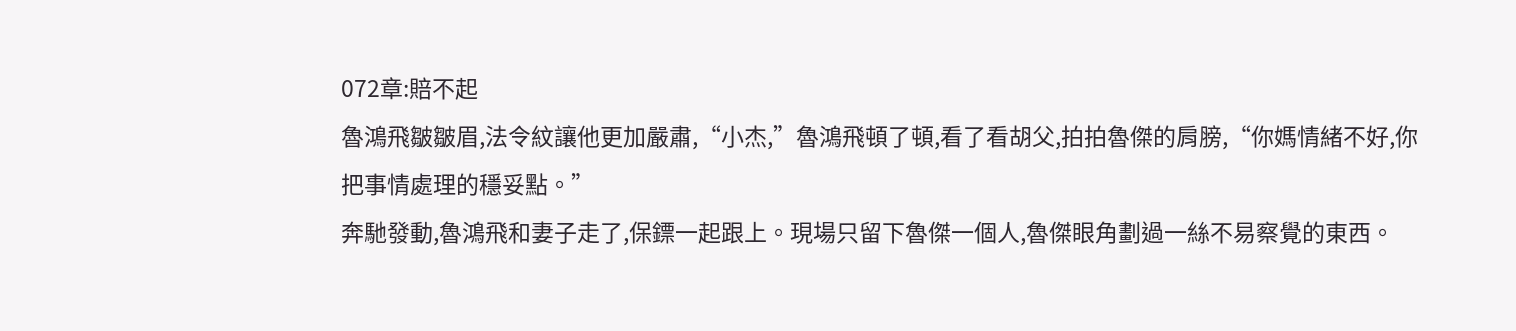072章:賠不起
魯鴻飛皺皺眉,法令紋讓他更加嚴肅,“小杰,”魯鴻飛頓了頓,看了看胡父,拍拍魯傑的肩膀,“你媽情緒不好,你把事情處理的穩妥點。”
奔馳發動,魯鴻飛和妻子走了,保鏢一起跟上。現場只留下魯傑一個人,魯傑眼角劃過一絲不易察覺的東西。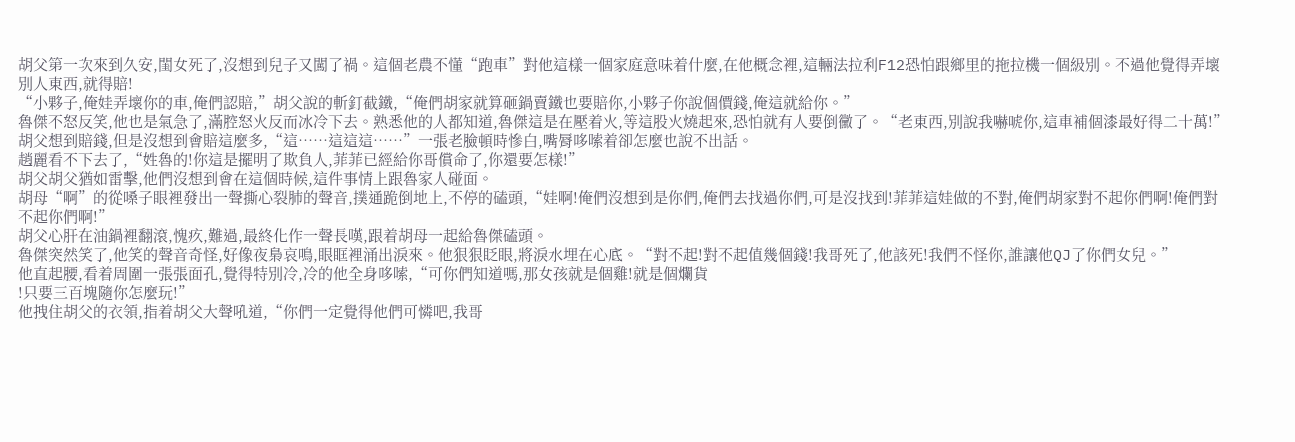胡父第一次來到久安,閨女死了,沒想到兒子又闖了禍。這個老農不懂“跑車”對他這樣一個家庭意味着什麼,在他概念裡,這輛法拉利F12恐怕跟鄉里的拖拉機一個級別。不過他覺得弄壞別人東西,就得賠!
“小夥子,俺娃弄壞你的車,俺們認賠,”胡父說的斬釘截鐵,“俺們胡家就算砸鍋賣鐵也要賠你,小夥子你說個價錢,俺這就給你。”
魯傑不怒反笑,他也是氣急了,滿腔怒火反而冰冷下去。熟悉他的人都知道,魯傑這是在壓着火,等這股火燒起來,恐怕就有人要倒黴了。“老東西,別說我嚇唬你,這車補個漆最好得二十萬!”
胡父想到賠錢,但是沒想到會賠這麼多,“這……這這這……”一張老臉頓時慘白,嘴脣哆嗦着卻怎麼也說不出話。
趙麗看不下去了,“姓魯的!你這是擺明了欺負人,菲菲已經給你哥償命了,你還要怎樣!”
胡父胡父猶如雷擊,他們沒想到會在這個時候,這件事情上跟魯家人碰面。
胡母“啊”的從嗓子眼裡發出一聲撕心裂肺的聲音,撲通跪倒地上,不停的磕頭,“娃啊!俺們沒想到是你們,俺們去找過你們,可是沒找到!菲菲這娃做的不對,俺們胡家對不起你們啊!俺們對不起你們啊!”
胡父心肝在油鍋裡翻滾,愧疚,難過,最終化作一聲長嘆,跟着胡母一起給魯傑磕頭。
魯傑突然笑了,他笑的聲音奇怪,好像夜梟哀鳴,眼眶裡涌出淚來。他狠狠眨眼,將淚水埋在心底。“對不起!對不起值幾個錢!我哥死了,他該死!我們不怪你,誰讓他QJ了你們女兒。”
他直起腰,看着周圍一張張面孔,覺得特別冷,冷的他全身哆嗦,“可你們知道嗎,那女孩就是個雞!就是個爛貨
!只要三百塊隨你怎麼玩!”
他拽住胡父的衣領,指着胡父大聲吼道,“你們一定覺得他們可憐吧,我哥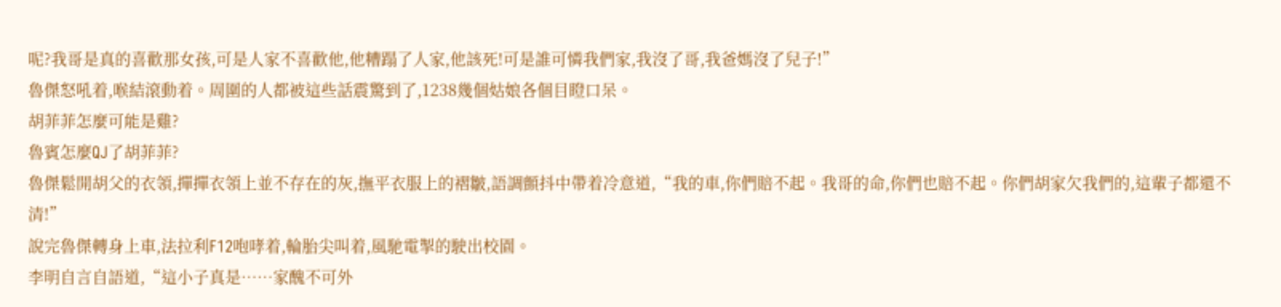呢?我哥是真的喜歡那女孩,可是人家不喜歡他,他糟蹋了人家,他該死!可是誰可憐我們家,我沒了哥,我爸媽沒了兒子!”
魯傑怒吼着,喉結滾動着。周圍的人都被這些話震驚到了,1238幾個姑娘各個目瞪口呆。
胡菲菲怎麼可能是雞?
魯賓怎麼QJ了胡菲菲?
魯傑鬆開胡父的衣領,撣撣衣領上並不存在的灰,撫平衣服上的褶皺,語調顫抖中帶着冷意道,“我的車,你們賠不起。我哥的命,你們也賠不起。你們胡家欠我們的,這輩子都還不清!”
說完魯傑轉身上車,法拉利F12咆哮着,輪胎尖叫着,風馳電掣的駛出校園。
李明自言自語道,“這小子真是……家醜不可外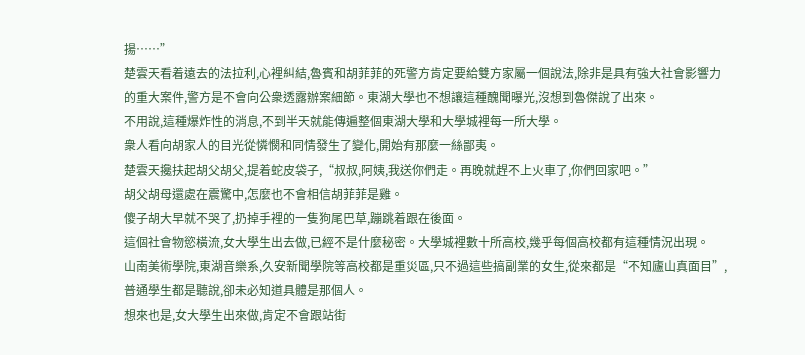揚……”
楚雲天看着遠去的法拉利,心裡糾結,魯賓和胡菲菲的死警方肯定要給雙方家屬一個說法,除非是具有強大社會影響力的重大案件,警方是不會向公衆透露辦案細節。東湖大學也不想讓這種醜聞曝光,沒想到魯傑說了出來。
不用說,這種爆炸性的消息,不到半天就能傳遍整個東湖大學和大學城裡每一所大學。
衆人看向胡家人的目光從憐憫和同情發生了變化,開始有那麼一絲鄙夷。
楚雲天攙扶起胡父胡父,提着蛇皮袋子,“叔叔,阿姨,我送你們走。再晚就趕不上火車了,你們回家吧。”
胡父胡母還處在震驚中,怎麼也不會相信胡菲菲是雞。
傻子胡大早就不哭了,扔掉手裡的一隻狗尾巴草,蹦跳着跟在後面。
這個社會物慾橫流,女大學生出去做,已經不是什麼秘密。大學城裡數十所高校,幾乎每個高校都有這種情況出現。
山南美術學院,東湖音樂系,久安新聞學院等高校都是重災區,只不過這些搞副業的女生,從來都是“不知廬山真面目”,普通學生都是聽說,卻未必知道具體是那個人。
想來也是,女大學生出來做,肯定不會跟站街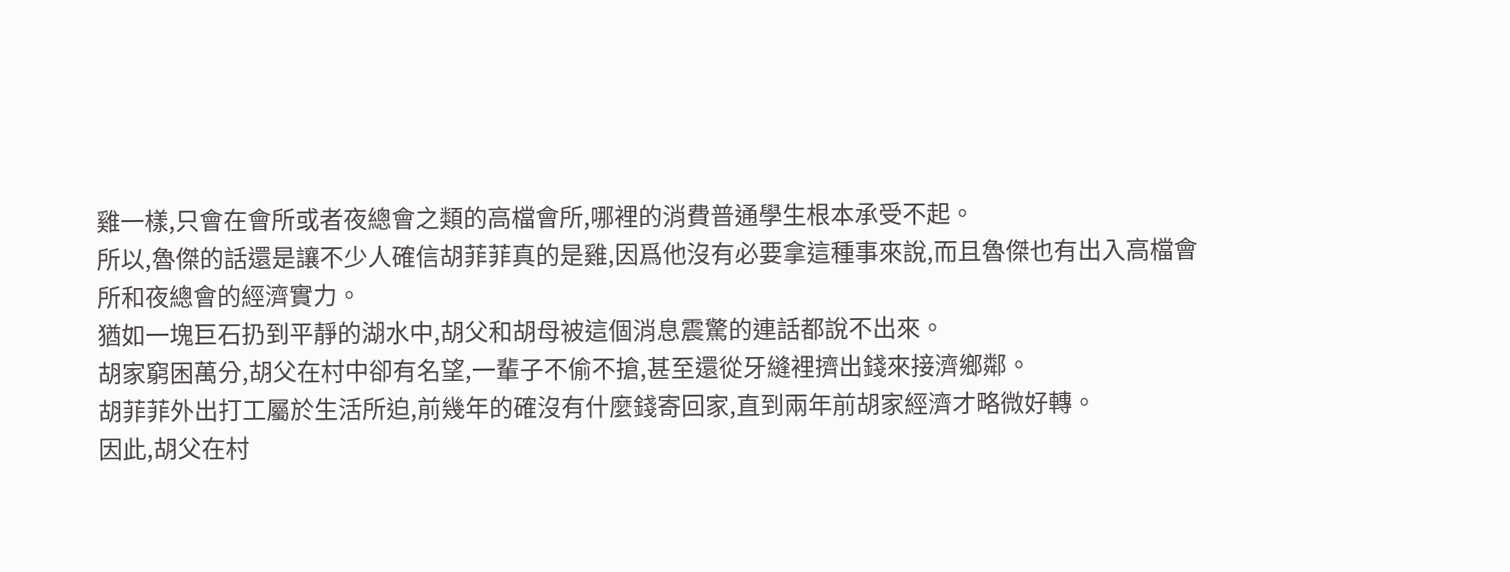雞一樣,只會在會所或者夜總會之類的高檔會所,哪裡的消費普通學生根本承受不起。
所以,魯傑的話還是讓不少人確信胡菲菲真的是雞,因爲他沒有必要拿這種事來說,而且魯傑也有出入高檔會所和夜總會的經濟實力。
猶如一塊巨石扔到平靜的湖水中,胡父和胡母被這個消息震驚的連話都說不出來。
胡家窮困萬分,胡父在村中卻有名望,一輩子不偷不搶,甚至還從牙縫裡擠出錢來接濟鄉鄰。
胡菲菲外出打工屬於生活所迫,前幾年的確沒有什麼錢寄回家,直到兩年前胡家經濟才略微好轉。
因此,胡父在村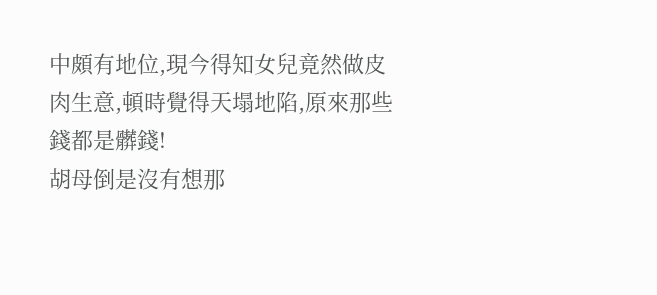中頗有地位,現今得知女兒竟然做皮肉生意,頓時覺得天塌地陷,原來那些錢都是髒錢!
胡母倒是沒有想那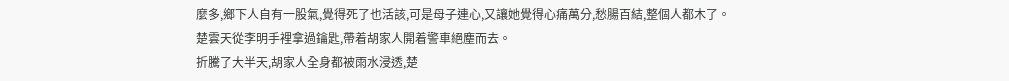麼多,鄉下人自有一股氣,覺得死了也活該,可是母子連心,又讓她覺得心痛萬分,愁腸百結,整個人都木了。
楚雲天從李明手裡拿過鑰匙,帶着胡家人開着警車絕塵而去。
折騰了大半天,胡家人全身都被雨水浸透,楚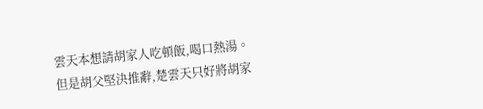雲天本想請胡家人吃頓飯,喝口熱湯。
但是胡父堅決推辭,楚雲天只好將胡家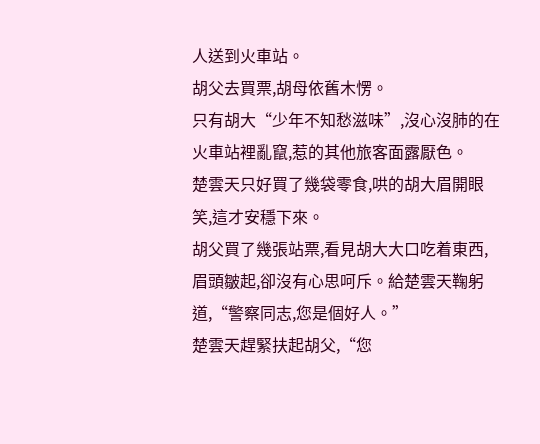人送到火車站。
胡父去買票,胡母依舊木愣。
只有胡大“少年不知愁滋味”,沒心沒肺的在火車站裡亂竄,惹的其他旅客面露厭色。
楚雲天只好買了幾袋零食,哄的胡大眉開眼笑,這才安穩下來。
胡父買了幾張站票,看見胡大大口吃着東西,眉頭皺起,卻沒有心思呵斥。給楚雲天鞠躬道,“警察同志,您是個好人。”
楚雲天趕緊扶起胡父,“您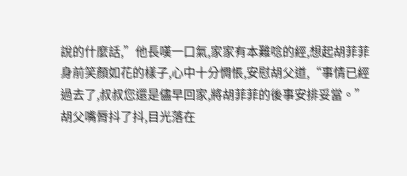說的什麼話,”他長嘆一口氣,家家有本難唸的經,想起胡菲菲身前笑顏如花的樣子,心中十分惆悵,安慰胡父道,“事情已經過去了,叔叔您還是儘早回家,將胡菲菲的後事安排妥當。”
胡父嘴脣抖了抖,目光落在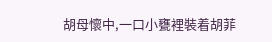胡母懷中,一口小甕裡裝着胡菲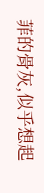菲的骨灰,似乎想起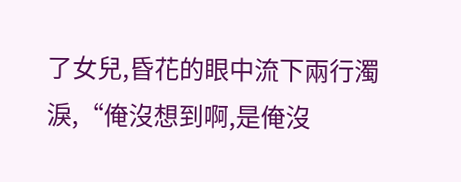了女兒,昏花的眼中流下兩行濁淚,“俺沒想到啊,是俺沒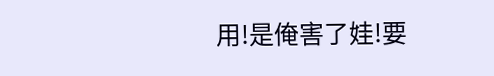用!是俺害了娃!要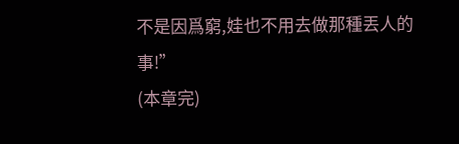不是因爲窮,娃也不用去做那種丟人的事!”
(本章完)